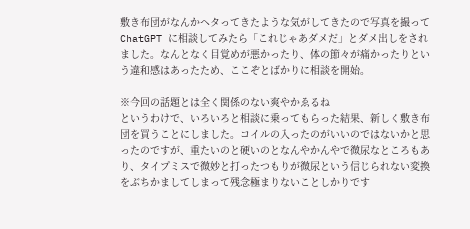敷き布団がなんかヘタってきたような気がしてきたので写真を撮って ChatGPT に相談してみたら「これじゃあダメだ」とダメ出しをされました。なんとなく目覚めが悪かったり、体の節々が痛かったりという違和感はあったため、ここぞとばかりに相談を開始。

※今回の話題とは全く関係のない爽やかゑるね
というわけで、いろいろと相談に乗ってもらった結果、新しく敷き布団を買うことにしました。コイルの入ったのがいいのではないかと思ったのですが、重たいのと硬いのとなんやかんやで微尿なところもあり、タイプミスで微妙と打ったつもりが微尿という信じられない変換をぶちかましてしまって残念極まりないことしかりです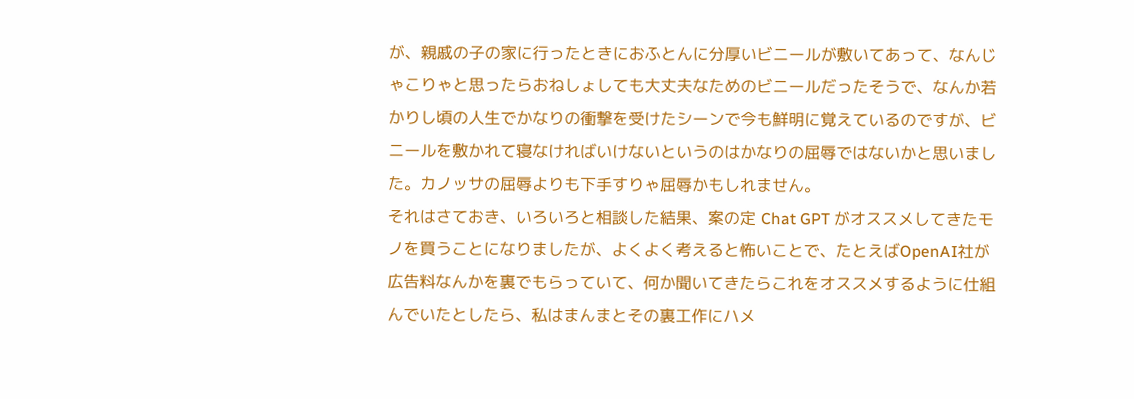が、親戚の子の家に行ったときにおふとんに分厚いビニールが敷いてあって、なんじゃこりゃと思ったらおねしょしても大丈夫なためのビニールだったそうで、なんか若かりし頃の人生でかなりの衝撃を受けたシーンで今も鮮明に覚えているのですが、ビニールを敷かれて寝なければいけないというのはかなりの屈辱ではないかと思いました。カノッサの屈辱よりも下手すりゃ屈辱かもしれません。
それはさておき、いろいろと相談した結果、案の定 Chat GPT がオススメしてきたモノを買うことになりましたが、よくよく考えると怖いことで、たとえばOpenAI社が広告料なんかを裏でもらっていて、何か聞いてきたらこれをオススメするように仕組んでいたとしたら、私はまんまとその裏工作にハメ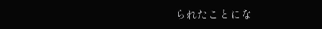られたことにな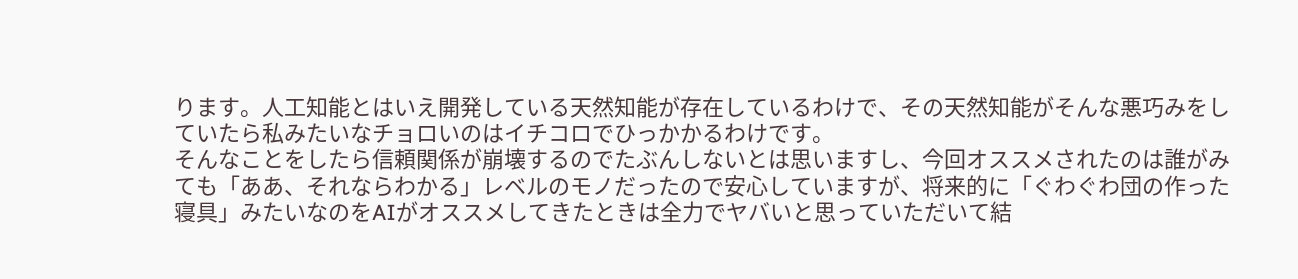ります。人工知能とはいえ開発している天然知能が存在しているわけで、その天然知能がそんな悪巧みをしていたら私みたいなチョロいのはイチコロでひっかかるわけです。
そんなことをしたら信頼関係が崩壊するのでたぶんしないとは思いますし、今回オススメされたのは誰がみても「ああ、それならわかる」レベルのモノだったので安心していますが、将来的に「ぐわぐわ団の作った寝具」みたいなのをAIがオススメしてきたときは全力でヤバいと思っていただいて結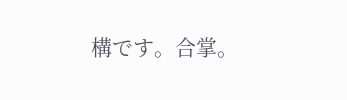構です。合掌。